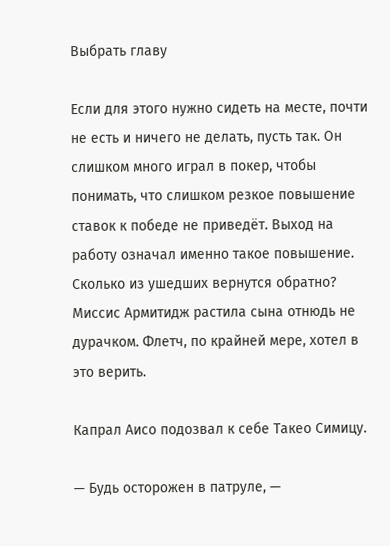Выбрать главу

Если для этого нужно сидеть на месте, почти не есть и ничего не делать, пусть так. Он слишком много играл в покер, чтобы понимать, что слишком резкое повышение ставок к победе не приведёт. Выход на работу означал именно такое повышение. Сколько из ушедших вернутся обратно? Миссис Армитидж растила сына отнюдь не дурачком. Флетч, по крайней мере, хотел в это верить.

Капрал Аисо подозвал к себе Такео Симицу.

— Будь осторожен в патруле, —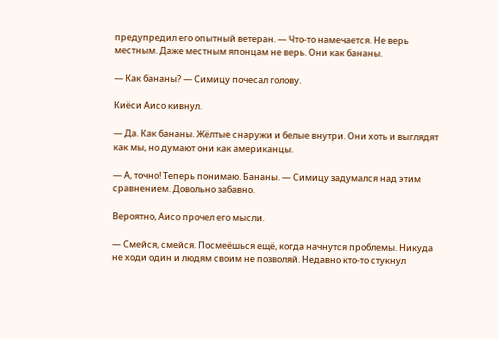предупредил его опытный ветеран. — Что-то намечается. Не верь местным. Даже местным японцам не верь. Они как бананы.

— Как бананы? — Симицу почесал голову.

Киёси Аисо кивнул.

— Да. Как бананы. Жёлтые снаружи и белые внутри. Они хоть и выглядят как мы, но думают они как американцы.

— А, точно! Теперь понимаю. Бананы. — Симицу задумался над этим сравнением. Довольно забавно.

Вероятно, Аисо прочел его мысли.

— Смейся, смейся. Посмеёшься ещё, когда начнутся проблемы. Никуда не ходи один и людям своим не позволяй. Недавно кто-то стукнул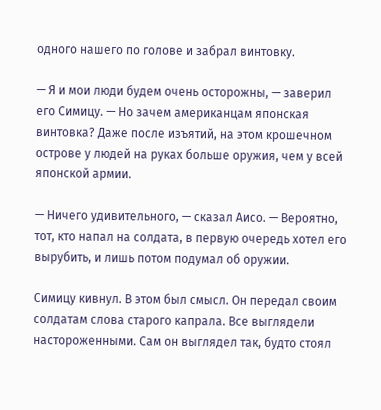одного нашего по голове и забрал винтовку.

— Я и мои люди будем очень осторожны, — заверил его Симицу. — Но зачем американцам японская винтовка? Даже после изъятий, на этом крошечном острове у людей на руках больше оружия, чем у всей японской армии.

— Ничего удивительного, — сказал Аисо. — Вероятно, тот, кто напал на солдата, в первую очередь хотел его вырубить, и лишь потом подумал об оружии.

Симицу кивнул. В этом был смысл. Он передал своим солдатам слова старого капрала. Все выглядели настороженными. Сам он выглядел так, будто стоял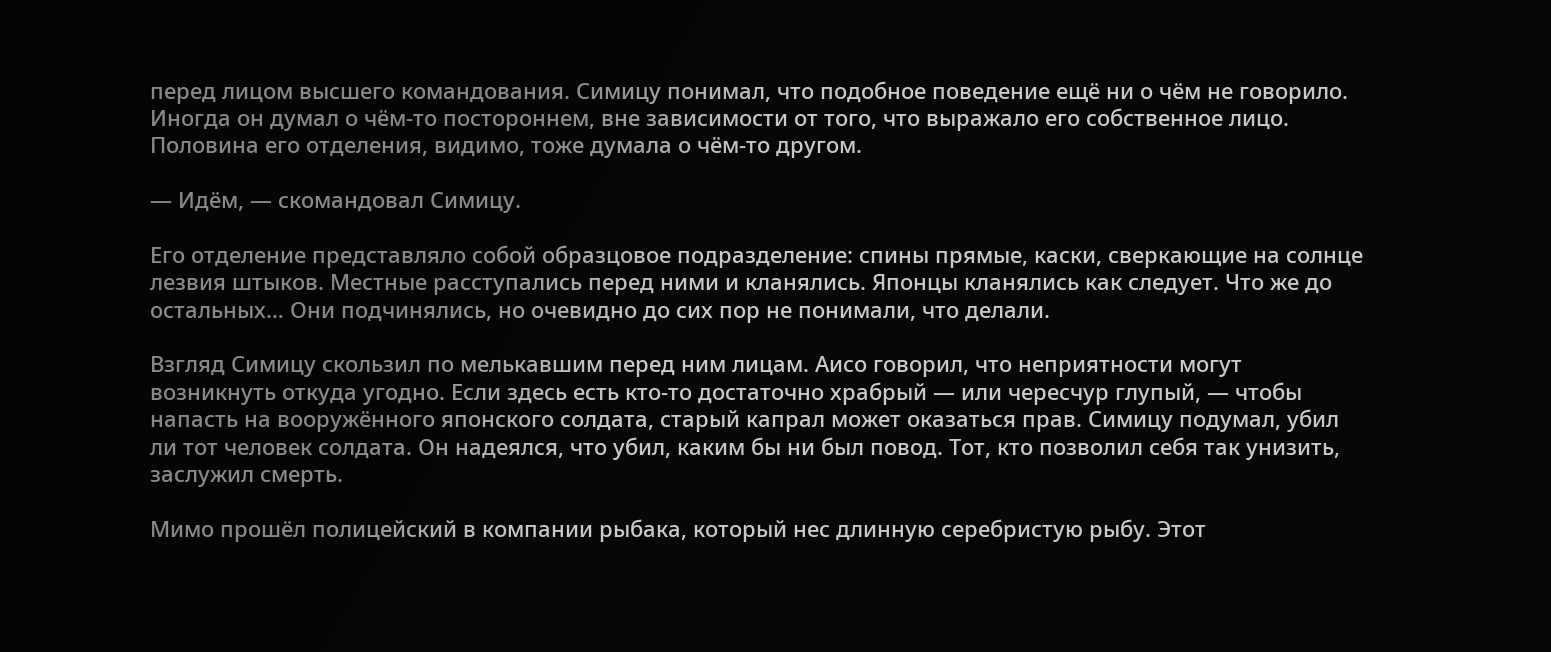перед лицом высшего командования. Симицу понимал, что подобное поведение ещё ни о чём не говорило. Иногда он думал о чём-то постороннем, вне зависимости от того, что выражало его собственное лицо. Половина его отделения, видимо, тоже думала о чём-то другом.

— Идём, — скомандовал Симицу.

Его отделение представляло собой образцовое подразделение: спины прямые, каски, сверкающие на солнце лезвия штыков. Местные расступались перед ними и кланялись. Японцы кланялись как следует. Что же до остальных… Они подчинялись, но очевидно до сих пор не понимали, что делали.

Взгляд Симицу скользил по мелькавшим перед ним лицам. Аисо говорил, что неприятности могут возникнуть откуда угодно. Если здесь есть кто-то достаточно храбрый — или чересчур глупый, — чтобы напасть на вооружённого японского солдата, старый капрал может оказаться прав. Симицу подумал, убил ли тот человек солдата. Он надеялся, что убил, каким бы ни был повод. Тот, кто позволил себя так унизить, заслужил смерть.

Мимо прошёл полицейский в компании рыбака, который нес длинную серебристую рыбу. Этот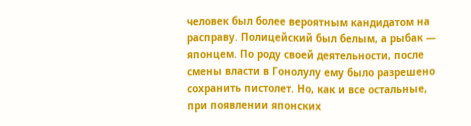человек был более вероятным кандидатом на расправу. Полицейский был белым, а рыбак — японцем. По роду своей деятельности, после смены власти в Гонолулу ему было разрешено сохранить пистолет. Но, как и все остальные, при появлении японских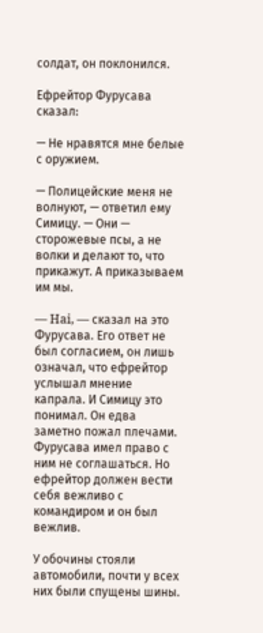солдат, он поклонился.

Ефрейтор Фурусава сказал:

— Не нравятся мне белые с оружием.

— Полицейские меня не волнуют, — ответил ему Симицу. — Они — сторожевые псы, а не волки и делают то, что прикажут. А приказываем им мы.

— Hai, — сказал на это Фурусава. Его ответ не был согласием, он лишь означал, что ефрейтор услышал мнение капрала. И Симицу это понимал. Он едва заметно пожал плечами. Фурусава имел право с ним не соглашаться. Но ефрейтор должен вести себя вежливо с командиром и он был вежлив.

У обочины стояли автомобили, почти у всех них были спущены шины.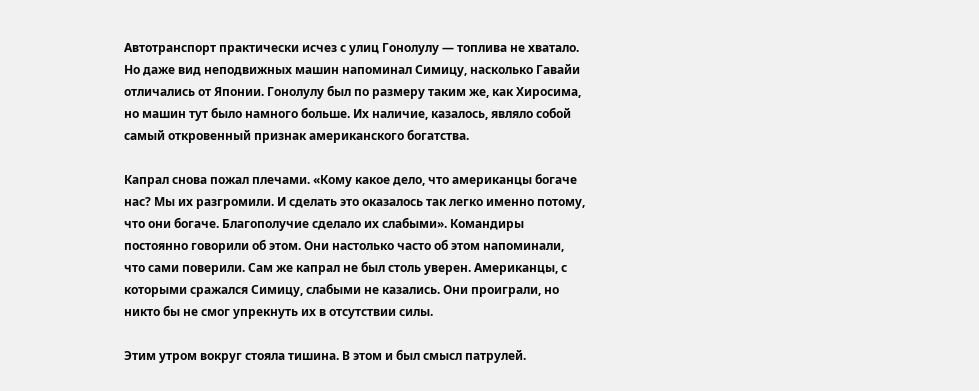Автотранспорт практически исчез с улиц Гонолулу — топлива не хватало. Но даже вид неподвижных машин напоминал Симицу, насколько Гавайи отличались от Японии. Гонолулу был по размеру таким же, как Хиросима, но машин тут было намного больше. Их наличие, казалось, являло собой самый откровенный признак американского богатства.

Капрал снова пожал плечами. «Кому какое дело, что американцы богаче нас? Мы их разгромили. И сделать это оказалось так легко именно потому, что они богаче. Благополучие сделало их слабыми». Командиры постоянно говорили об этом. Они настолько часто об этом напоминали, что сами поверили. Сам же капрал не был столь уверен. Американцы, с которыми сражался Симицу, слабыми не казались. Они проиграли, но никто бы не смог упрекнуть их в отсутствии силы.

Этим утром вокруг стояла тишина. В этом и был смысл патрулей.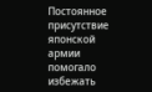Постоянное присутствие японской армии помогало избежать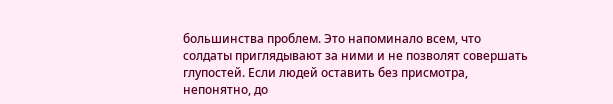большинства проблем. Это напоминало всем, что солдаты приглядывают за ними и не позволят совершать глупостей. Если людей оставить без присмотра, непонятно, до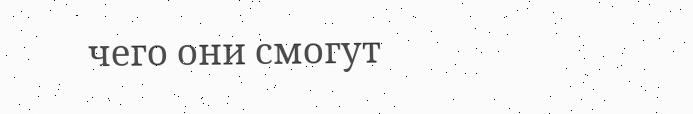чего они смогут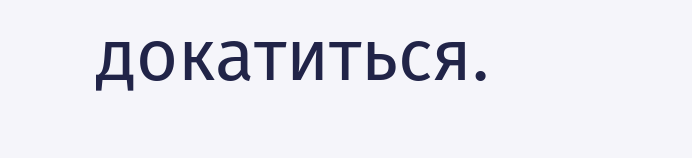докатиться.